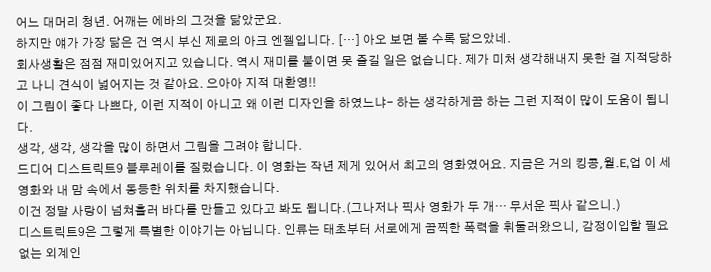어느 대머리 청년. 어깨는 에바의 그것을 닮았군요.
하지만 얘가 가장 닮은 건 역시 부신 제로의 아크 엔젤입니다. […] 아오 보면 볼 수록 닮으았네.
회사생활은 점점 재미있어지고 있습니다. 역시 재미를 붙이면 못 즐길 일은 없습니다. 제가 미처 생각해내지 못한 걸 지적당하고 나니 견식이 넓어지는 것 같아요. 으아아 지적 대환영!!
이 그림이 좋다 나쁘다, 이런 지적이 아니고 왜 이런 디자인을 하였느냐- 하는 생각하게끔 하는 그런 지적이 많이 도움이 됩니다.
생각, 생각, 생각을 많이 하면서 그림을 그려야 합니다.
드디어 디스트릭트9 블루레이를 질렀습니다. 이 영화는 작년 제게 있어서 최고의 영화였어요. 지금은 거의 킹콩,월.E,업 이 세 영화와 내 맘 속에서 동등한 위치를 차지했습니다.
이건 정말 사랑이 넘쳐흘러 바다를 만들고 있다고 봐도 됩니다.(그나저나 픽사 영화가 두 개… 무서운 픽사 같으니.)
디스트릭트9은 그렇게 특별한 이야기는 아닙니다. 인류는 태초부터 서로에게 끔찍한 폭력을 휘둘러왔으니, 감정이입할 필요 없는 외계인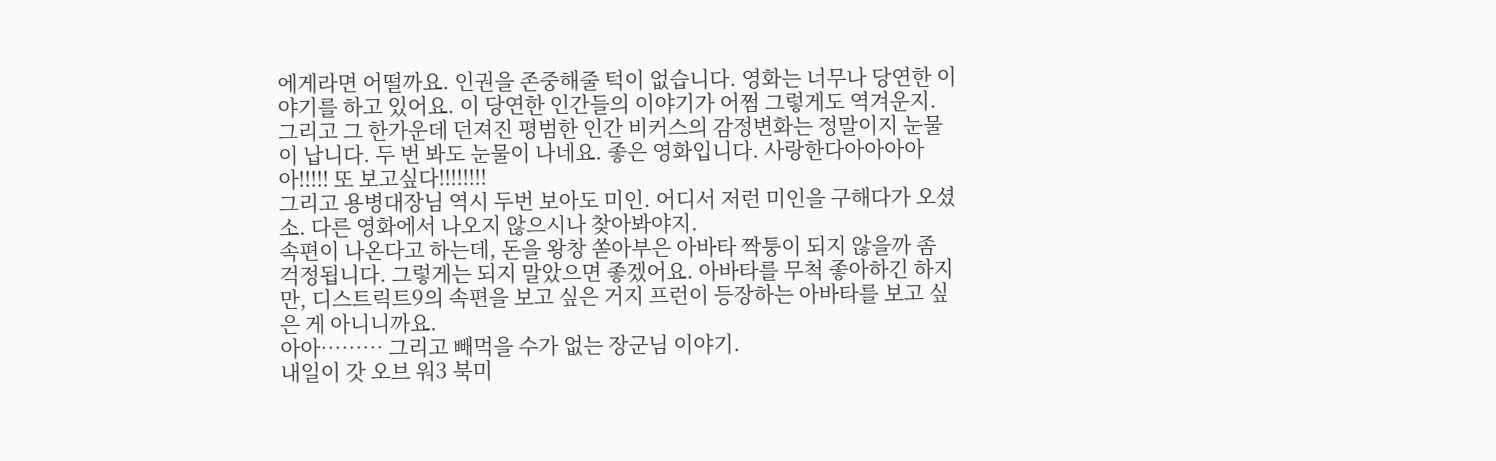에게라면 어떨까요. 인권을 존중해줄 턱이 없습니다. 영화는 너무나 당연한 이야기를 하고 있어요. 이 당연한 인간들의 이야기가 어쩜 그렇게도 역겨운지. 그리고 그 한가운데 던져진 평범한 인간 비커스의 감정변화는 정말이지 눈물이 납니다. 두 번 봐도 눈물이 나네요. 좋은 영화입니다. 사랑한다아아아아아!!!!! 또 보고싶다!!!!!!!!
그리고 용병대장님 역시 두번 보아도 미인. 어디서 저런 미인을 구해다가 오셨소. 다른 영화에서 나오지 않으시나 찾아봐야지.
속편이 나온다고 하는데, 돈을 왕창 쏟아부은 아바타 짝퉁이 되지 않을까 좀 걱정됩니다. 그렇게는 되지 말았으면 좋겠어요. 아바타를 무척 좋아하긴 하지만, 디스트릭트9의 속편을 보고 싶은 거지 프런이 등장하는 아바타를 보고 싶은 게 아니니까요.
아아……… 그리고 빼먹을 수가 없는 장군님 이야기.
내일이 갓 오브 워3 북미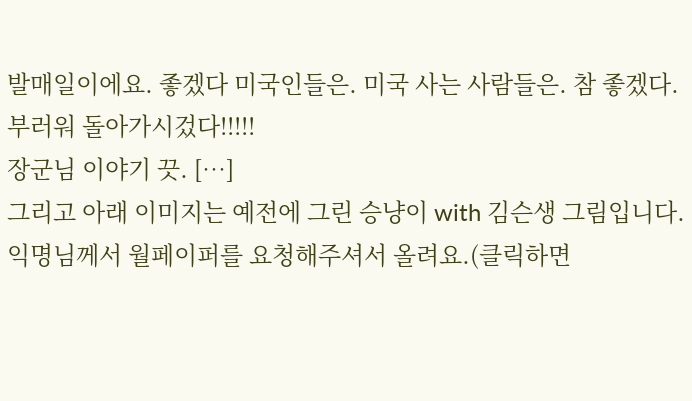발매일이에요. 좋겠다 미국인들은. 미국 사는 사람들은. 참 좋겠다. 부러워 돌아가시겄다!!!!!
장군님 이야기 끗. […]
그리고 아래 이미지는 예전에 그린 승냥이 with 김슨생 그림입니다.
익명님께서 월페이퍼를 요청해주셔서 올려요.(클릭하면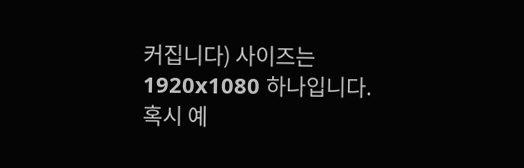커집니다) 사이즈는 1920x1080 하나입니다.
혹시 예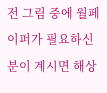전 그림 중에 월페이퍼가 필요하신 분이 계시면 해상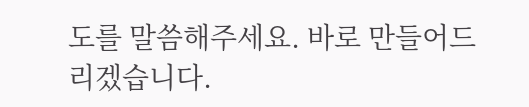도를 말씀해주세요. 바로 만들어드리겠습니다.